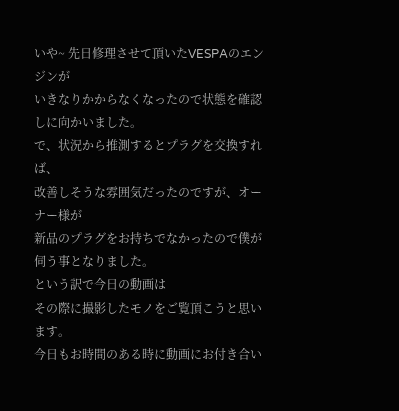いや~ 先日修理させて頂いたVESPAのエンジンが
いきなりかからなくなったので状態を確認しに向かいました。
で、状況から推測するとプラグを交換すれば、
改善しそうな雰囲気だったのですが、オーナー様が
新品のプラグをお持ちでなかったので僕が伺う事となりました。
という訳で今日の動画は
その際に撮影したモノをご覧頂こうと思います。
今日もお時間のある時に動画にお付き合い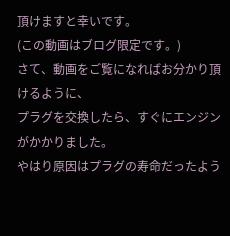頂けますと幸いです。
(この動画はブログ限定です。)
さて、動画をご覧になればお分かり頂けるように、
プラグを交換したら、すぐにエンジンがかかりました。
やはり原因はプラグの寿命だったよう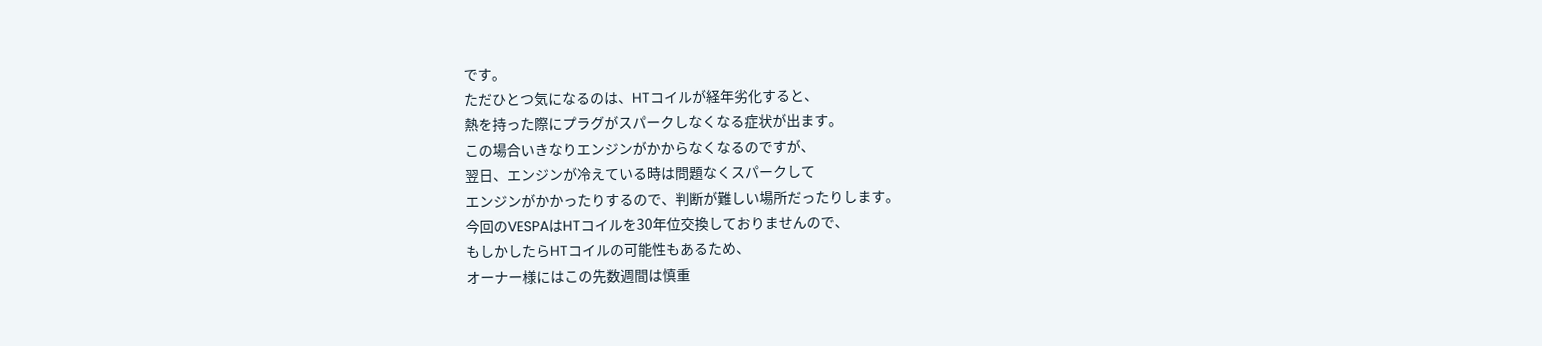です。
ただひとつ気になるのは、HTコイルが経年劣化すると、
熱を持った際にプラグがスパークしなくなる症状が出ます。
この場合いきなりエンジンがかからなくなるのですが、
翌日、エンジンが冷えている時は問題なくスパークして
エンジンがかかったりするので、判断が難しい場所だったりします。
今回のVESPAはHTコイルを30年位交換しておりませんので、
もしかしたらHTコイルの可能性もあるため、
オーナー様にはこの先数週間は慎重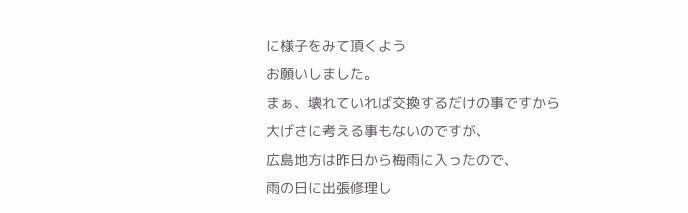に様子をみて頂くよう
お願いしました。
まぁ、壊れていれば交換するだけの事ですから
大げさに考える事もないのですが、
広島地方は昨日から梅雨に入ったので、
雨の日に出張修理し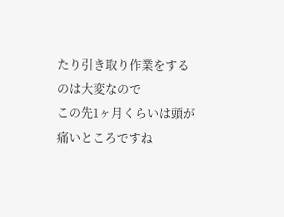たり引き取り作業をするのは大変なので
この先1ヶ月くらいは頭が痛いところですね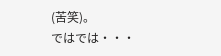(苦笑)。
ではでは・・・